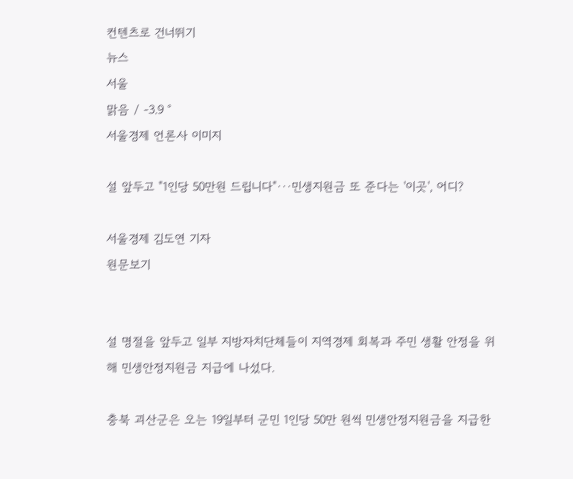컨텐츠로 건너뛰기
뉴스
서울
맑음 / -3.9 °
서울경제 언론사 이미지

설 앞두고 "1인당 50만원 드립니다"···민생지원금 또 준다는 '이곳', 어디?

서울경제 김도연 기자
원문보기


설 명절을 앞두고 일부 지방자치단체들이 지역경제 회복과 주민 생활 안정을 위해 민생안정지원금 지급에 나섰다.

충북 괴산군은 오는 19일부터 군민 1인당 50만 원씩 민생안정지원금을 지급한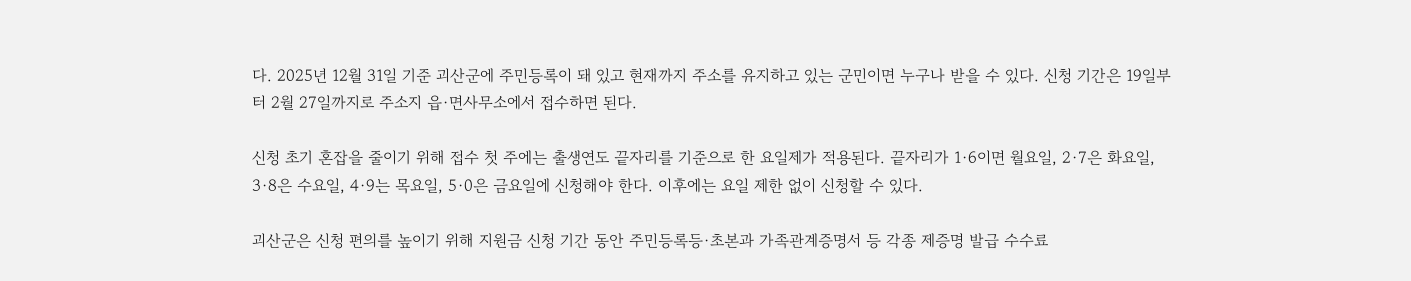다. 2025년 12월 31일 기준 괴산군에 주민등록이 돼 있고 현재까지 주소를 유지하고 있는 군민이면 누구나 받을 수 있다. 신청 기간은 19일부터 2월 27일까지로 주소지 읍·면사무소에서 접수하면 된다.

신청 초기 혼잡을 줄이기 위해 접수 첫 주에는 출생연도 끝자리를 기준으로 한 요일제가 적용된다. 끝자리가 1·6이면 월요일, 2·7은 화요일, 3·8은 수요일, 4·9는 목요일, 5·0은 금요일에 신청해야 한다. 이후에는 요일 제한 없이 신청할 수 있다.

괴산군은 신청 편의를 높이기 위해 지원금 신청 기간 동안 주민등록등·초본과 가족관계증명서 등 각종 제증명 발급 수수료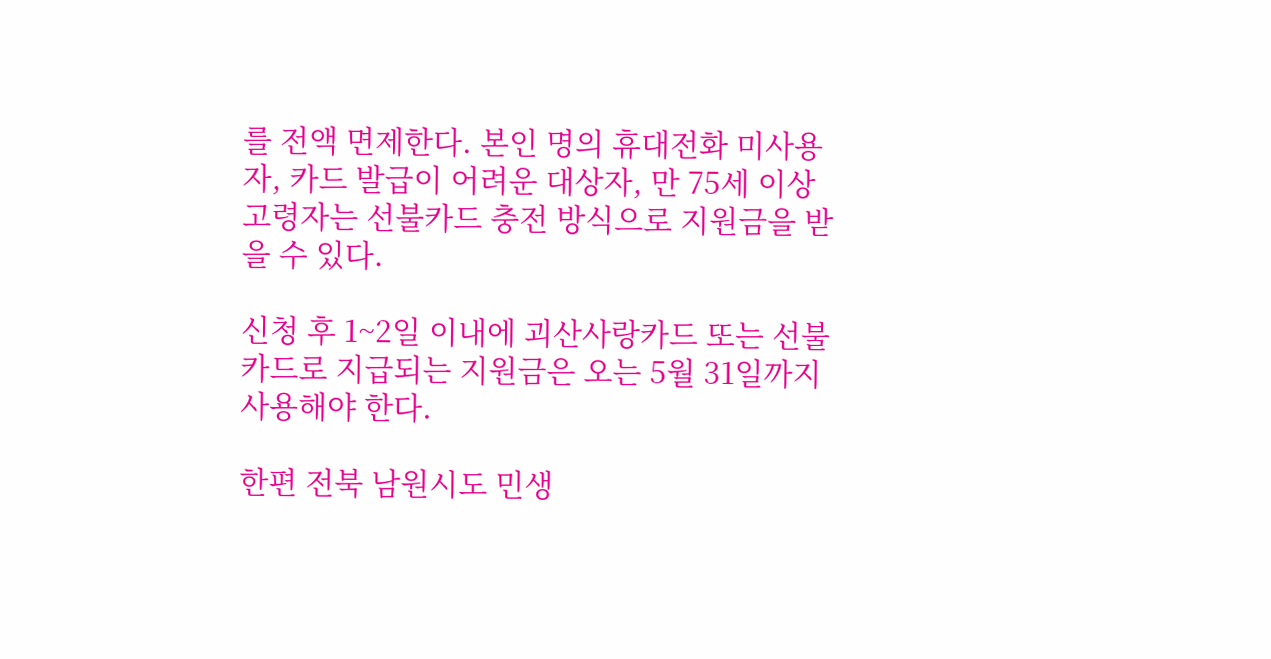를 전액 면제한다. 본인 명의 휴대전화 미사용자, 카드 발급이 어려운 대상자, 만 75세 이상 고령자는 선불카드 충전 방식으로 지원금을 받을 수 있다.

신청 후 1~2일 이내에 괴산사랑카드 또는 선불카드로 지급되는 지원금은 오는 5월 31일까지 사용해야 한다.

한편 전북 남원시도 민생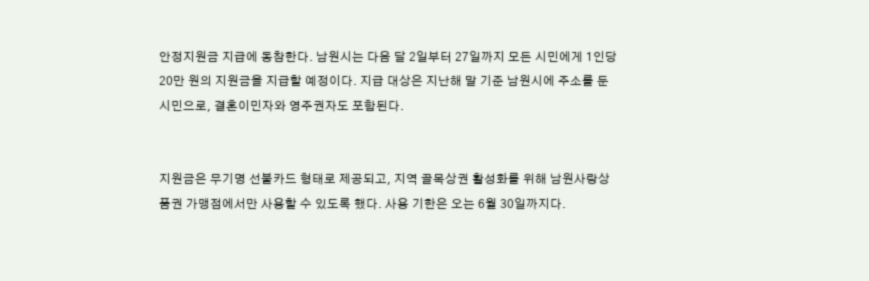안정지원금 지급에 동참한다. 남원시는 다음 달 2일부터 27일까지 모든 시민에게 1인당 20만 원의 지원금을 지급할 예정이다. 지급 대상은 지난해 말 기준 남원시에 주소를 둔 시민으로, 결혼이민자와 영주권자도 포함된다.


지원금은 무기명 선불카드 형태로 제공되고, 지역 골목상권 활성화를 위해 남원사랑상품권 가맹점에서만 사용할 수 있도록 했다. 사용 기한은 오는 6월 30일까지다.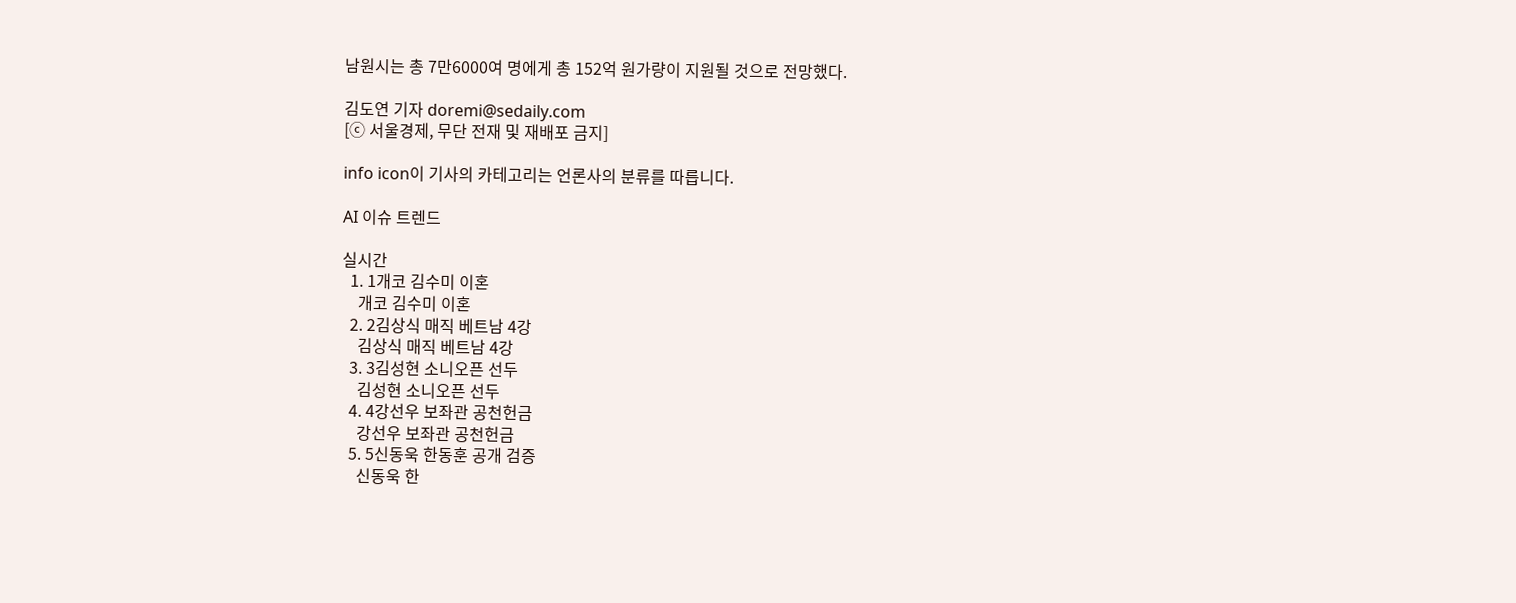남원시는 총 7만6000여 명에게 총 152억 원가량이 지원될 것으로 전망했다.

김도연 기자 doremi@sedaily.com
[ⓒ 서울경제, 무단 전재 및 재배포 금지]

info icon이 기사의 카테고리는 언론사의 분류를 따릅니다.

AI 이슈 트렌드

실시간
  1. 1개코 김수미 이혼
    개코 김수미 이혼
  2. 2김상식 매직 베트남 4강
    김상식 매직 베트남 4강
  3. 3김성현 소니오픈 선두
    김성현 소니오픈 선두
  4. 4강선우 보좌관 공천헌금
    강선우 보좌관 공천헌금
  5. 5신동욱 한동훈 공개 검증
    신동욱 한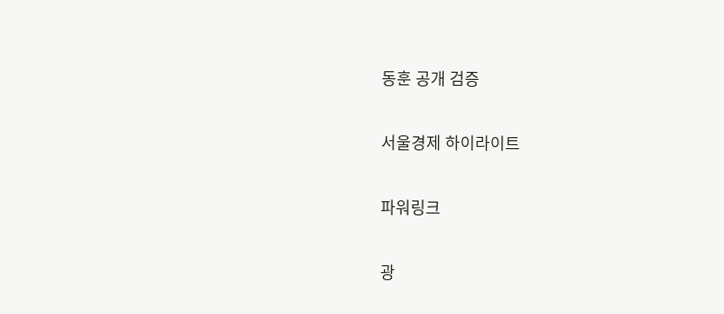동훈 공개 검증

서울경제 하이라이트

파워링크

광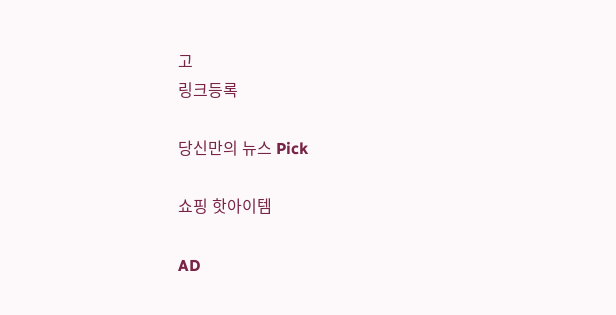고
링크등록

당신만의 뉴스 Pick

쇼핑 핫아이템

AD